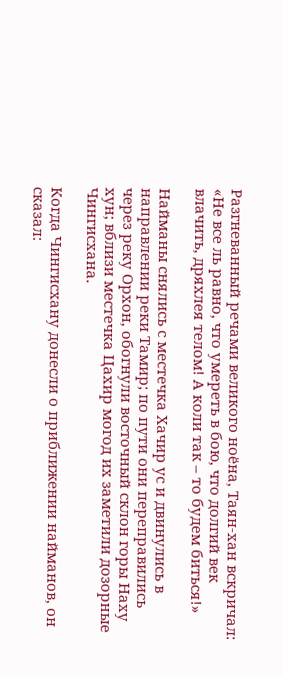Разгневанный речами великого ноёна, Таян-хан вскричал: «Не все ль равно, что умереть в бою, что долгий век влачить, дряхлея телом! А коли так – то будем биться!»

Найманы снялись с местечка Хачир ус и двинулись в направлении реки Тамир; по пути они переправились через реку Орхон, обогнули восточный склон горы Наху хун; вблизи местечка Цахир могод их заметили дозорные Чингисхана.

Когда Чингисхану донесли о приближении найманов, он сказал: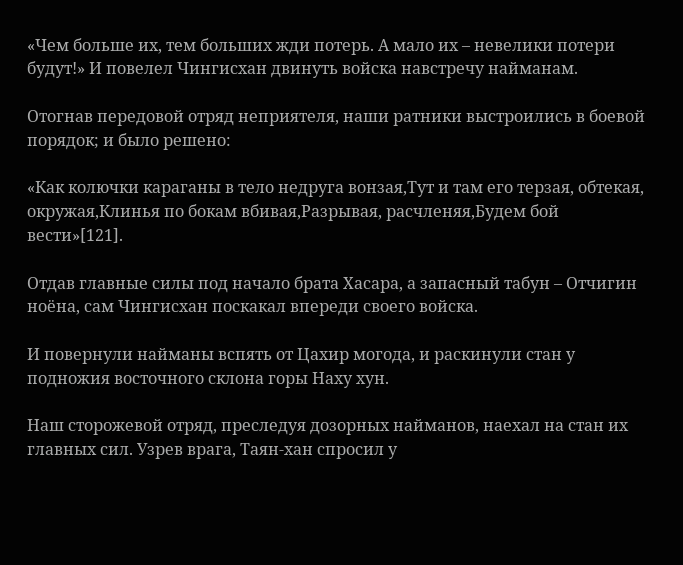«Чем больше их, тем больших жди потерь. А мало их – невелики потери будут!» И повелел Чингисхан двинуть войска навстречу найманам.

Отогнав передовой отряд неприятеля, наши ратники выстроились в боевой порядок; и было решено:

«Как колючки караганы в тело недруга вонзая,Тут и там его терзая, обтекая, окружая,Клинья по бокам вбивая,Разрывая, расчленяя,Будем бой вести»[121].

Отдав главные силы под начало брата Хасара, а запасный табун – Отчигин ноёна, сам Чингисхан поскакал впереди своего войска.

И повернули найманы вспять от Цахир могода, и раскинули стан у подножия восточного склона горы Наху хун.

Наш сторожевой отряд, преследуя дозорных найманов, наехал на стан их главных сил. Узрев врага, Таян-хан спросил у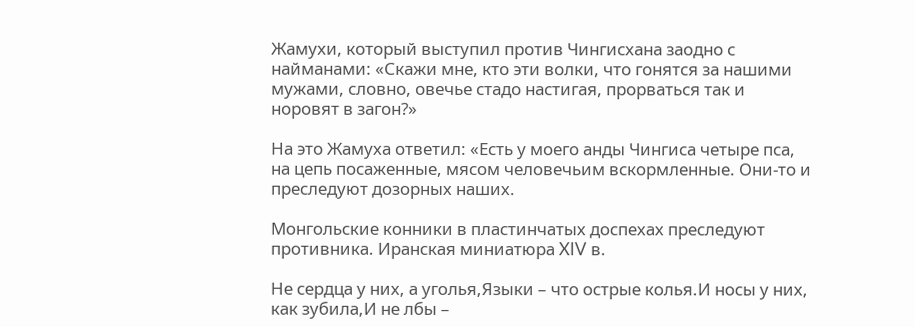Жамухи, который выступил против Чингисхана заодно с найманами: «Скажи мне, кто эти волки, что гонятся за нашими мужами, словно, овечье стадо настигая, прорваться так и норовят в загон?»

На это Жамуха ответил: «Есть у моего анды Чингиса четыре пса, на цепь посаженные, мясом человечьим вскормленные. Они-то и преследуют дозорных наших.

Монгольские конники в пластинчатых доспехах преследуют противника. Иранская миниатюра XIV в.

Не сердца у них, а уголья,Языки – что острые колья.И носы у них, как зубила,И не лбы –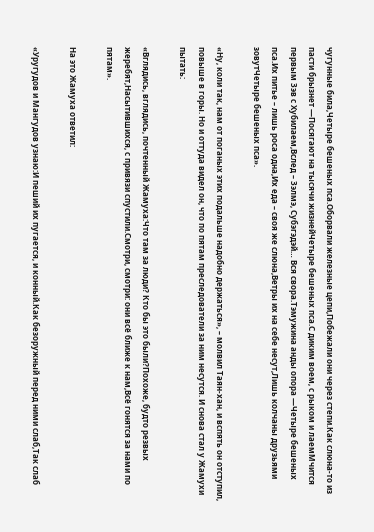чугунные била,Четыре бешеных пса.Оборвали железные цепи,Побежали они через степи.Как слюна-то из пасти брызнет —Посягают на тысячи жизнейЧетыре бешеных пса.С диким воем, с рыком и лаемМчится первым Зэв с Хубилаем,Вслед – Зэлмэ, Субэгэдэй… Вся свора.Тэмужина анды опора —Четыре бешеных пса.Их питье – лишь роса одна,Их еда – своя же слюна,Ветры их на себе несут,Лишь колчаны друзьями зовутЧетыре бешеных пса».

«Ну, коли так, нам от поганых этих подальше надобно держаться», – молвил Таян-хан, и вспять он отступил, повыше в горы. Но и оттуда видел он, что по пятам преследователи за ним несутся. И снова стал у Жамухи пытать:

«Вглядись, вглядись, почтенный Жамуха:Что там за люди? Кто бы это были?Похоже, будто резвых жеребят,Насытившихся, с привязи спустили.Смотри, смотри: они всё ближе к нам,Всё гонятся за нами по пятам».

На это Жамуха ответил:

«Уругудов и Мангудов узнаю:И пеший их пугается, и конный.Как безоружный перед ними слаб,Так слаб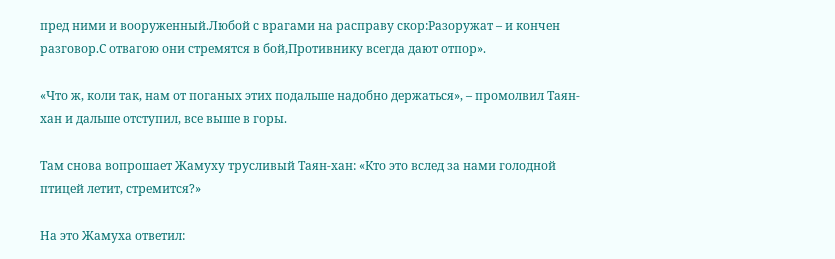пред ними и вооруженный.Любой с врагами на расправу скор:Разоружат – и кончен разговор.С отвагою они стремятся в бой,Противнику всегда дают отпор».

«Что ж, коли так, нам от поганых этих подальше надобно держаться», – промолвил Таян-хан и дальше отступил, все выше в горы.

Там снова вопрошает Жамуху трусливый Таян-хан: «Кто это вслед за нами голодной птицей летит, стремится?»

На это Жамуха ответил: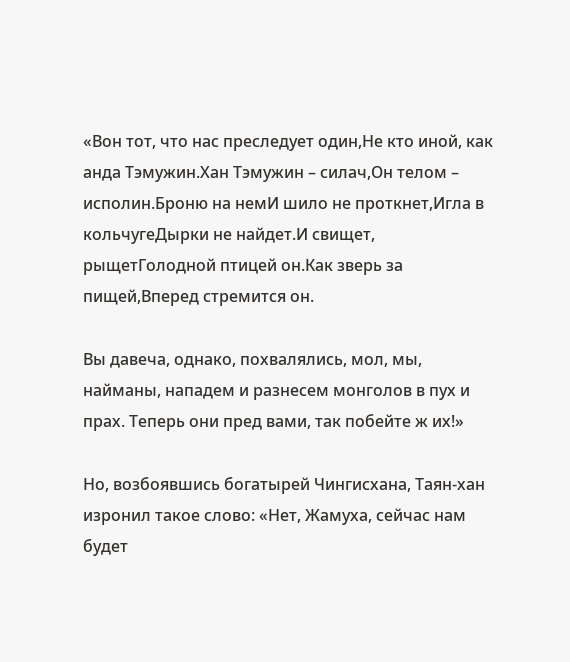«Вон тот, что нас преследует один,Не кто иной, как анда Тэмужин.Хан Тэмужин – силач,Он телом – исполин.Броню на немИ шило не проткнет,Игла в кольчугеДырки не найдет.И свищет, рыщетГолодной птицей он.Как зверь за пищей,Вперед стремится он.

Вы давеча, однако, похвалялись, мол, мы, найманы, нападем и разнесем монголов в пух и прах. Теперь они пред вами, так побейте ж их!»

Но, возбоявшись богатырей Чингисхана, Таян-хан изронил такое слово: «Нет, Жамуха, сейчас нам будет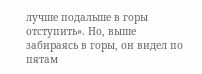лучше подальше в горы отступить». Но, выше забираясь в горы, он видел по пятам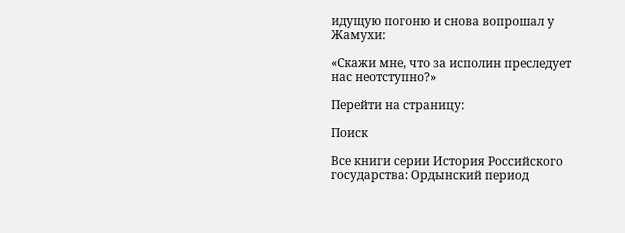идущую погоню и снова вопрошал у Жамухи:

«Скажи мне, что за исполин преследует нас неотступно?»

Перейти на страницу:

Поиск

Все книги серии История Российского государства: Ордынский период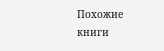Похожие книги